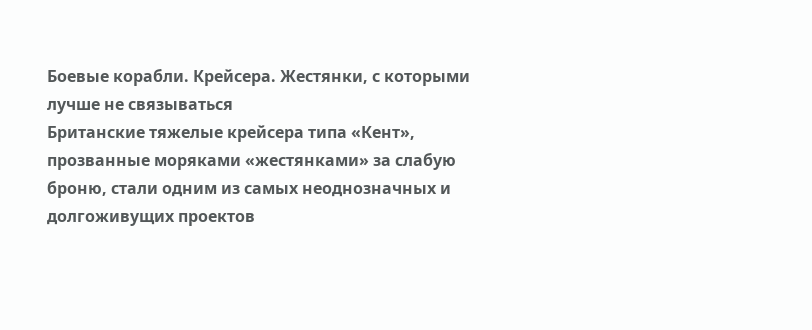Боевые корабли. Крейсера. Жестянки, с которыми лучше не связываться
Британские тяжелые крейсера типа «Кент», прозванные моряками «жестянками» за слабую броню, стали одним из самых неоднозначных и долгоживущих проектов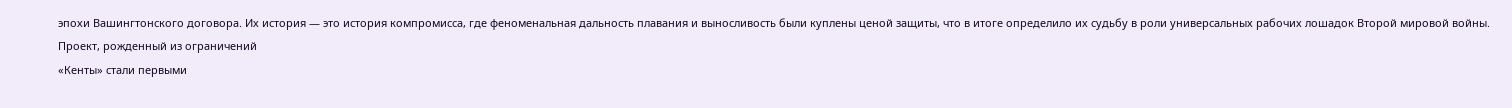эпохи Вашингтонского договора. Их история — это история компромисса, где феноменальная дальность плавания и выносливость были куплены ценой защиты, что в итоге определило их судьбу в роли универсальных рабочих лошадок Второй мировой войны.
Проект, рожденный из ограничений
«Кенты» стали первыми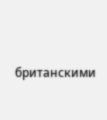британскими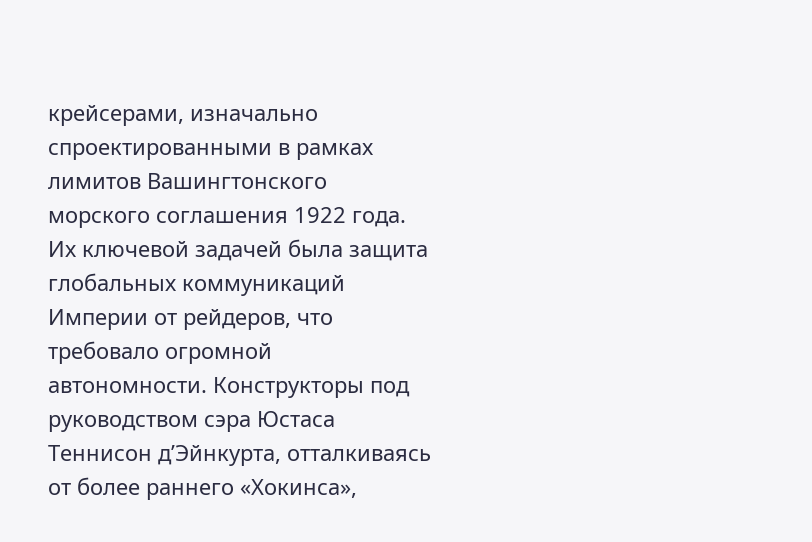крейсерами, изначально спроектированными в рамках лимитов Вашингтонского морского соглашения 1922 года. Их ключевой задачей была защита глобальных коммуникаций Империи от рейдеров, что требовало огромной автономности. Конструкторы под руководством сэра Юстаса Теннисон д’Эйнкурта, отталкиваясь от более раннего «Хокинса»,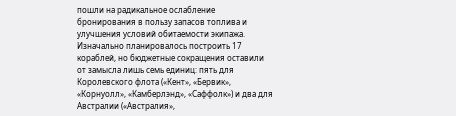пошли на радикальное ослабление бронирования в пользу запасов топлива и улучшения условий обитаемости экипажа. Изначально планировалось построить 17 кораблей, но бюджетные сокращения оставили от замысла лишь семь единиц: пять для Королевского флота («Кент», «Бервик», «Корнуолл», «Камберлэнд», «Саффолк») и два для Австралии («Австралия»,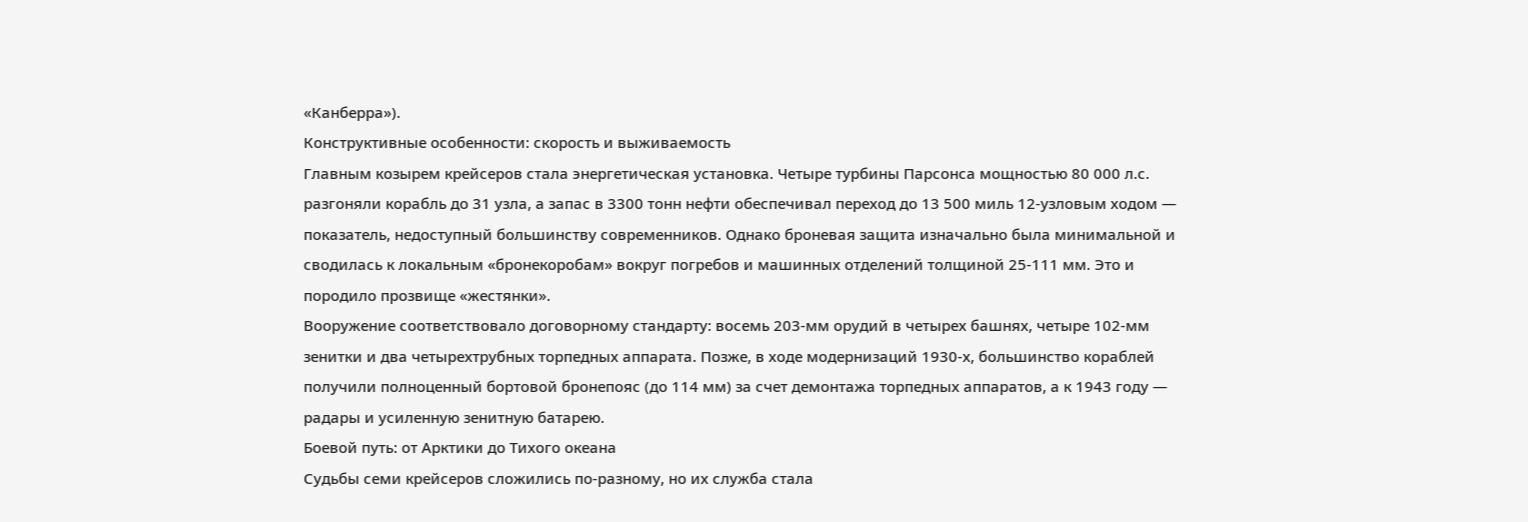«Канберра»).
Конструктивные особенности: скорость и выживаемость
Главным козырем крейсеров стала энергетическая установка. Четыре турбины Парсонса мощностью 80 000 л.с. разгоняли корабль до 31 узла, а запас в 3300 тонн нефти обеспечивал переход до 13 500 миль 12-узловым ходом — показатель, недоступный большинству современников. Однако броневая защита изначально была минимальной и сводилась к локальным «бронекоробам» вокруг погребов и машинных отделений толщиной 25-111 мм. Это и породило прозвище «жестянки».
Вооружение соответствовало договорному стандарту: восемь 203-мм орудий в четырех башнях, четыре 102-мм зенитки и два четырехтрубных торпедных аппарата. Позже, в ходе модернизаций 1930-х, большинство кораблей получили полноценный бортовой бронепояс (до 114 мм) за счет демонтажа торпедных аппаратов, а к 1943 году — радары и усиленную зенитную батарею.
Боевой путь: от Арктики до Тихого океана
Судьбы семи крейсеров сложились по-разному, но их служба стала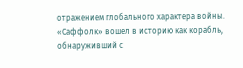отражением глобального характера войны.
«Саффолк» вошел в историю как корабль, обнаруживший с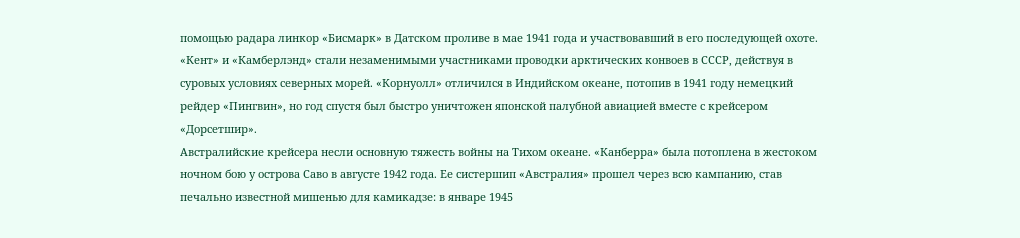помощью радара линкор «Бисмарк» в Датском проливе в мае 1941 года и участвовавший в его последующей охоте. «Кент» и «Камберлэнд» стали незаменимыми участниками проводки арктических конвоев в СССР, действуя в суровых условиях северных морей. «Корнуолл» отличился в Индийском океане, потопив в 1941 году немецкий рейдер «Пингвин», но год спустя был быстро уничтожен японской палубной авиацией вместе с крейсером «Дорсетшир».
Австралийские крейсера несли основную тяжесть войны на Тихом океане. «Канберра» была потоплена в жестоком ночном бою у острова Саво в августе 1942 года. Ее систершип «Австралия» прошел через всю кампанию, став печально известной мишенью для камикадзе: в январе 1945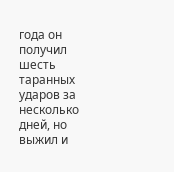года он получил шесть таранных ударов за несколько дней, но выжил и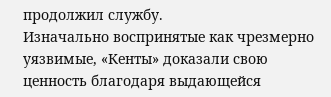продолжил службу.
Изначально воспринятые как чрезмерно уязвимые, «Кенты» доказали свою ценность благодаря выдающейся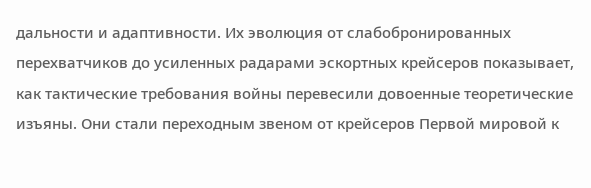дальности и адаптивности. Их эволюция от слабобронированных перехватчиков до усиленных радарами эскортных крейсеров показывает, как тактические требования войны перевесили довоенные теоретические изъяны. Они стали переходным звеном от крейсеров Первой мировой к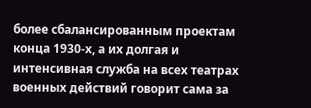более сбалансированным проектам конца 1930-х, а их долгая и интенсивная служба на всех театрах военных действий говорит сама за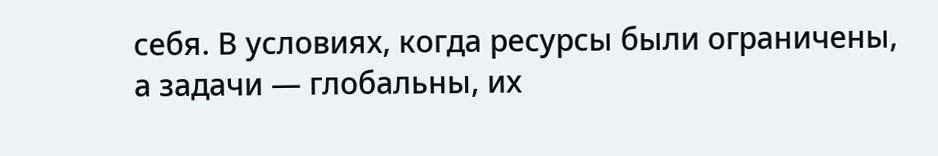себя. В условиях, когда ресурсы были ограничены, а задачи — глобальны, их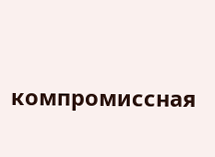компромиссная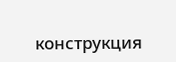конструкция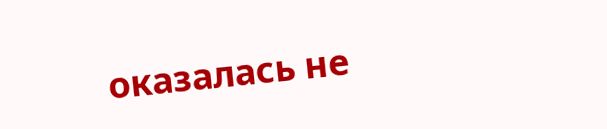оказалась не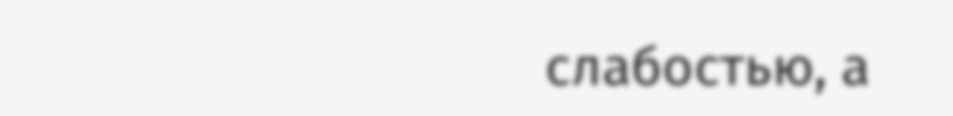слабостью, а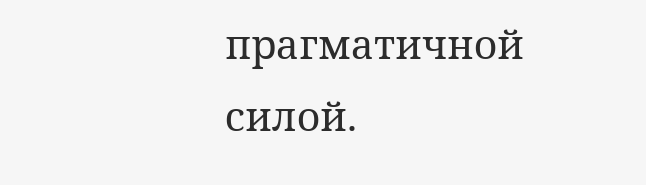прагматичной силой.